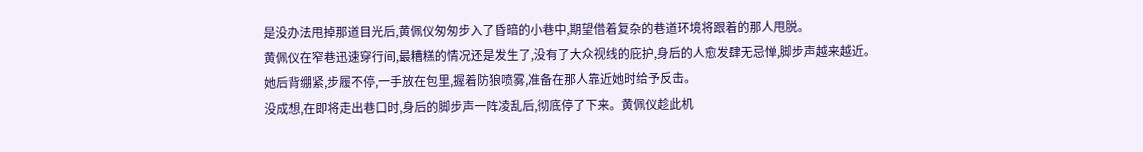是没办法甩掉那道目光后,黄佩仪匆匆步入了昏暗的小巷中,期望借着复杂的巷道环境将跟着的那人甩脱。
黄佩仪在窄巷迅速穿行间,最糟糕的情况还是发生了,没有了大众视线的庇护,身后的人愈发肆无忌惮,脚步声越来越近。
她后背绷紧,步履不停,一手放在包里,握着防狼喷雾,准备在那人靠近她时给予反击。
没成想,在即将走出巷口时,身后的脚步声一阵凌乱后,彻底停了下来。黄佩仪趁此机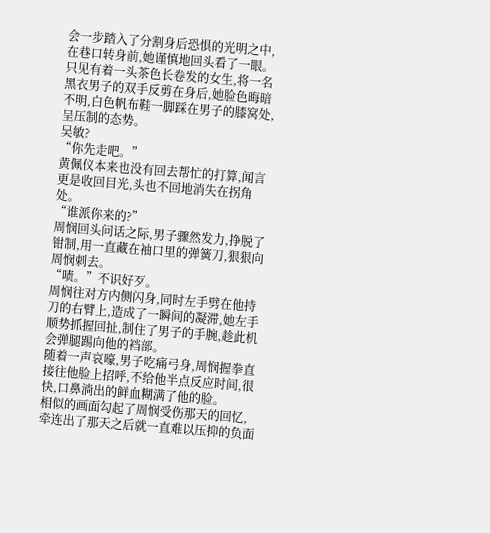会一步踏入了分割身后恐惧的光明之中,在巷口转身前,她谨慎地回头看了一眼。
只见有着一头茶色长卷发的女生,将一名黑衣男子的双手反剪在身后,她脸色晦暗不明,白色帆布鞋一脚踩在男子的膝窝处,呈压制的态势。
吴敏?
“你先走吧。”
黄佩仪本来也没有回去帮忙的打算,闻言更是收回目光,头也不回地消失在拐角处。
“谁派你来的?”
周悯回头问话之际,男子骤然发力,挣脱了钳制,用一直藏在袖口里的弹簧刀,狠狠向周悯刺去。
“啧。”不识好歹。
周悯往对方内侧闪身,同时左手劈在他持刀的右臂上,造成了一瞬间的凝滞,她左手顺势抓握回扯,制住了男子的手腕,趁此机会弹腿踢向他的裆部。
随着一声哀嚎,男子吃痛弓身,周悯握拳直接往他脸上招呼,不给他半点反应时间,很快,口鼻淌出的鲜血糊满了他的脸。
相似的画面勾起了周悯受伤那天的回忆,牵连出了那天之后就一直难以压抑的负面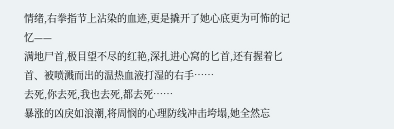情绪,右拳指节上沾染的血迹,更是撬开了她心底更为可怖的记忆——
满地尸首,极目望不尽的红艳,深扎进心窝的匕首,还有握着匕首、被喷溅而出的温热血液打湿的右手……
去死,你去死,我也去死,都去死……
暴涨的凶戾如浪潮,将周悯的心理防线冲击垮塌,她全然忘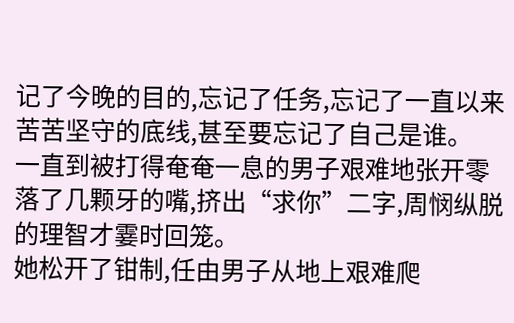记了今晚的目的,忘记了任务,忘记了一直以来苦苦坚守的底线,甚至要忘记了自己是谁。
一直到被打得奄奄一息的男子艰难地张开零落了几颗牙的嘴,挤出“求你”二字,周悯纵脱的理智才霎时回笼。
她松开了钳制,任由男子从地上艰难爬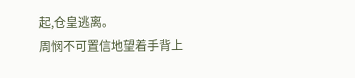起,仓皇逃离。
周悯不可置信地望着手背上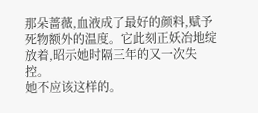那朵蔷薇,血液成了最好的颜料,赋予死物额外的温度。它此刻正妖冶地绽放着,昭示她时隔三年的又一次失控。
她不应该这样的。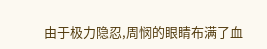由于极力隐忍,周悯的眼睛布满了血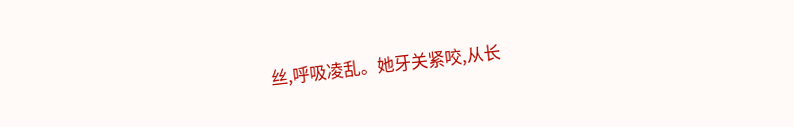丝,呼吸凌乱。她牙关紧咬,从长